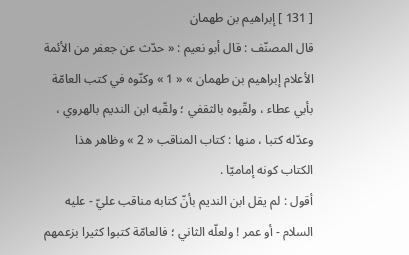[ 131 ] إبراهيم بن طهمان
قال المصنّف : قال أبو نعيم : « حدّث عن جعفر من الأئمة الأعلام إبراهيم بن طهمان » « 1 » وكنّوه في كتب العامّة بأبي عطاء ، ولقّبوه بالثقفي ؛ ولقّبه ابن النديم بالهروي ، وعدّله كتبا ، منها : كتاب المناقب « 2 » وظاهر هذا الكتاب كونه إماميّا .
أقول : لم يقل ابن النديم بأنّ كتابه مناقب عليّ - عليه السلام - أو عمر ! ولعلّه الثاني ؛ فالعامّة كتبوا كثيرا بزعمهم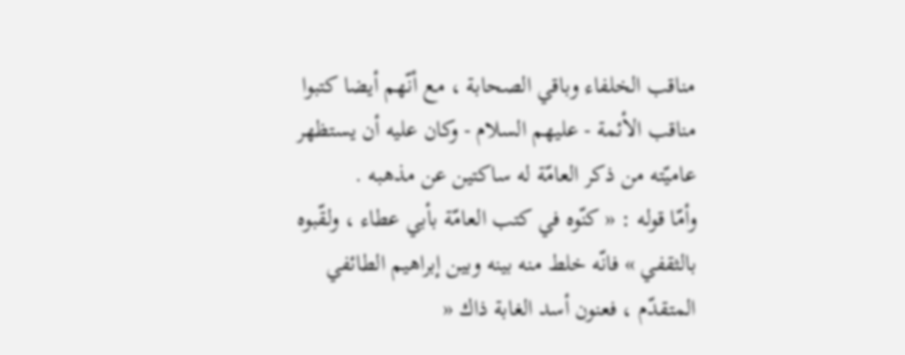مناقب الخلفاء وباقي الصحابة ، مع أنّهم أيضا كتبوا مناقب الأئمة - عليهم السلام - وكان عليه أن يستظهر عاميّته من ذكر العامّة له ساكتين عن مذهبه .
وأمّا قوله : « كنّوه في كتب العامّة بأبي عطاء ، ولقّبوه بالثقفي » فانّه خلط منه بينه وبين إبراهيم الطائفي المتقدّم ، فعنون أسد الغابة ذاك «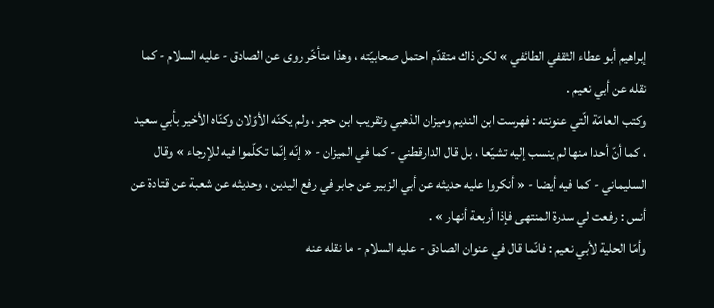إبراهيم أبو عطاء الثقفي الطائفي » لكن ذاك متقدّم احتمل صحابيّته ، وهذا متأخّر روى عن الصادق - عليه السلام - كما نقله عن أبي نعيم .
وكتب العامّة الّتي عنونته : فهرست ابن النديم وميزان الذهبي وتقريب ابن حجر ، ولم يكنّه الأوّلان وكنّاه الأخير بأبي سعيد ، كما أنّ أحدا منها لم ينسب إليه تشيّعا ، بل قال الدارقطني - كما في الميزان - « إنّه إنّما تكلّموا فيه للإرجاء » وقال السليماني - كما فيه أيضا - « أنكروا عليه حديثه عن أبي الزبير عن جابر في رفع اليدين ، وحديثه عن شعبة عن قتادة عن أنس : رفعت لي سدرة المنتهى فإذا أربعة أنهار » .
وأمّا الحلية لأبي نعيم : فانّما قال في عنوان الصادق - عليه السلام - ما نقله عنه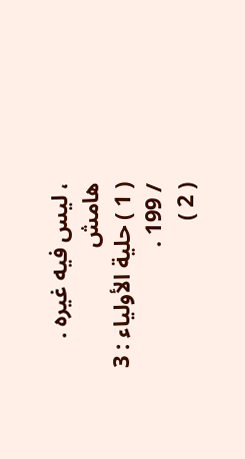، ليس فيه غيره .
هامش
( 1 ) حلية الأولياء : 3 / 199 .
( 2 )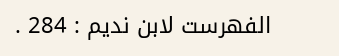الفهرست لابن نديم : 284 .